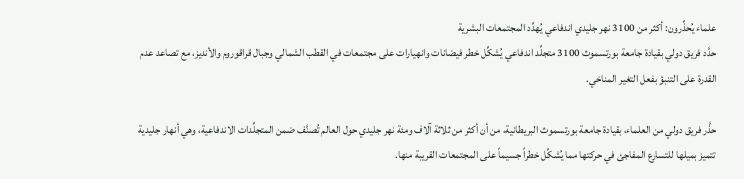علماء يُحذِّرون: أكثر من 3100 نهر جليدي اندفاعي يُهدِّد المجتمعات البشرية
حدَّد فريق دولي بقيادة جامعة بورتسموث 3100 متجلِّد اندفاعي يُشكِّل خطر فيضانات وانهيارات على مجتمعات في القطب الشمالي وجبال قراقوروم والأنديز، مع تصاعد عدم القدرة على التنبؤ بفعل التغير المناخي.

حذَّر فريق دولي من العلماء، بقيادة جامعة بورتسموث البريطانية، من أن أكثر من ثلاثة آلاف ومئة نهر جليدي حول العالم تُصنَّف ضمن المتجلِّدات الاندفاعية، وهي أنهار جليدية تتميز بميلها للتسارع المفاجئ في حركتها مما يُشكِّل خطراً جسيماً على المجتمعات القريبة منها.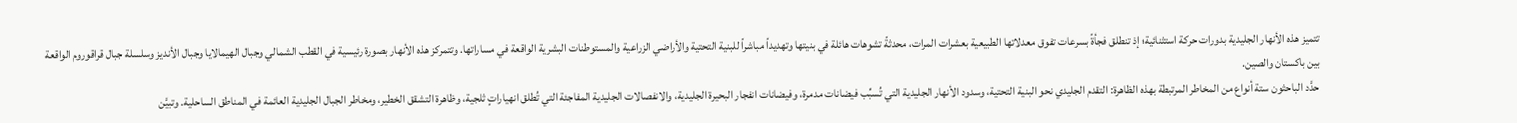تتميز هذه الأنهار الجليدية بدورات حركة استثنائية؛ إذ تنطلق فجأةً بسرعات تفوق معدلاتها الطبيعية بعشرات المرات، محدثةً تشوهات هائلة في بنيتها وتهديداً مباشراً للبنية التحتية والأراضي الزراعية والمستوطنات البشرية الواقعة في مساراتها. وتتمركز هذه الأنهار بصورة رئيسية في القطب الشمالي وجبال الهيمالايا وجبال الأنديز وسلسلة جبال قراقوروم الواقعة بين باكستان والصين.
حدَّد الباحثون ستة أنواع من المخاطر المرتبطة بهذه الظاهرة: التقدم الجليدي نحو البنية التحتية، وسدود الأنهار الجليدية التي تُسبِّب فيضانات مدمرة، وفيضانات انفجار البحيرة الجليدية، والانفصالات الجليدية المفاجئة التي تُطلق انهياراتٍ ثلجية، وظاهرة التشقق الخطير، ومخاطر الجبال الجليدية العائمة في المناطق الساحلية. وتبيَّن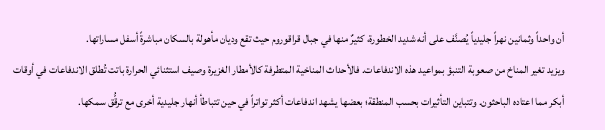أن واحداً وثمانين نهراً جليدياً يُصنَّف على أنه شديد الخطورة، كثيرٌ منها في جبال قراقوروم حيث تقع وديان مأهولة بالسكان مباشرةً أسفل مساراتها.
ويزيد تغير المناخ من صعوبة التنبؤ بمواعيد هذه الاندفاعات. فالأحداث المناخية المتطرفة كالأمطار الغزيرة وصيف استثنائي الحرارة باتت تُطلق الاندفاعات في أوقات أبكر مما اعتاده الباحثون. وتتباين التأثيرات بحسب المنطقة؛ بعضها يشهد اندفاعات أكثر تواتراً في حين تتباطأ أنهار جليدية أخرى مع ترقُّق سمكها.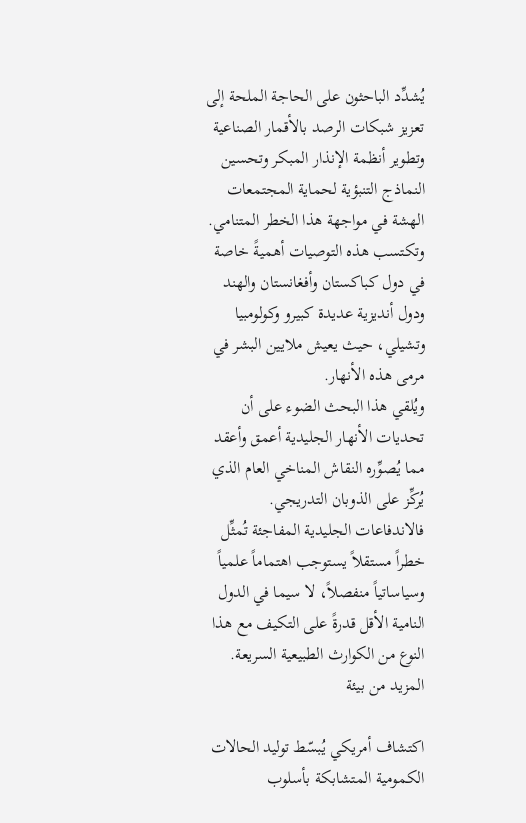يُشدِّد الباحثون على الحاجة الملحة إلى تعزيز شبكات الرصد بالأقمار الصناعية وتطوير أنظمة الإنذار المبكر وتحسين النماذج التنبؤية لحماية المجتمعات الهشة في مواجهة هذا الخطر المتنامي. وتكتسب هذه التوصيات أهميةً خاصة في دول كباكستان وأفغانستان والهند ودول أنديزية عديدة كبيرو وكولومبيا وتشيلي، حيث يعيش ملايين البشر في مرمى هذه الأنهار.
ويُلقي هذا البحث الضوء على أن تحديات الأنهار الجليدية أعمق وأعقد مما يُصوِّره النقاش المناخي العام الذي يُركِّز على الذوبان التدريجي. فالاندفاعات الجليدية المفاجئة تُمثِّل خطراً مستقلاً يستوجب اهتماماً علمياً وسياساتياً منفصلاً، لا سيما في الدول النامية الأقل قدرةً على التكيف مع هذا النوع من الكوارث الطبيعية السريعة.
المزيد من بيئة

اكتشاف أمريكي يُبسّط توليد الحالات الكمومية المتشابكة بأسلوب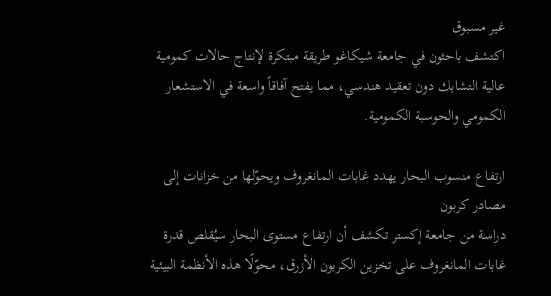غير مسبوق
اكتشف باحثون في جامعة شيكاغو طريقة مبتكرة لإنتاج حالات كمومية عالية التشابك دون تعقيد هندسي، مما يفتح آفاقاً واسعة في الاستشعار الكمومي والحوسبة الكمومية.

ارتفاع منسوب البحار يهدد غابات المانغروف ويحوّلها من خزانات إلى مصادر كربون
دراسة من جامعة إكستر تكشف أن ارتفاع مستوى البحار سيُقلص قدرة غابات المانغروف على تخزين الكربون الأزرق، محوّلًا هذه الأنظمة البيئية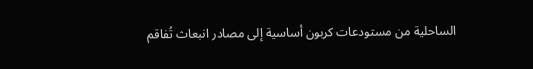الساحلية من مستودعات كربون أساسية إلى مصادر انبعاث تُفاقم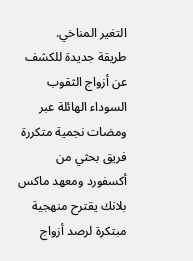التغير المناخي.
طريقة جديدة للكشف عن أزواج الثقوب السوداء الهائلة عبر ومضات نجمية متكررة
فريق بحثي من أكسفورد ومعهد ماكس بلانك يقترح منهجية مبتكرة لرصد أزواج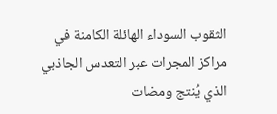الثقوب السوداء الهائلة الكامنة في مراكز المجرات عبر التعدس الجاذبي الذي يُنتج ومضات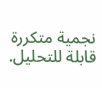نجمية متكررة قابلة للتحليل.